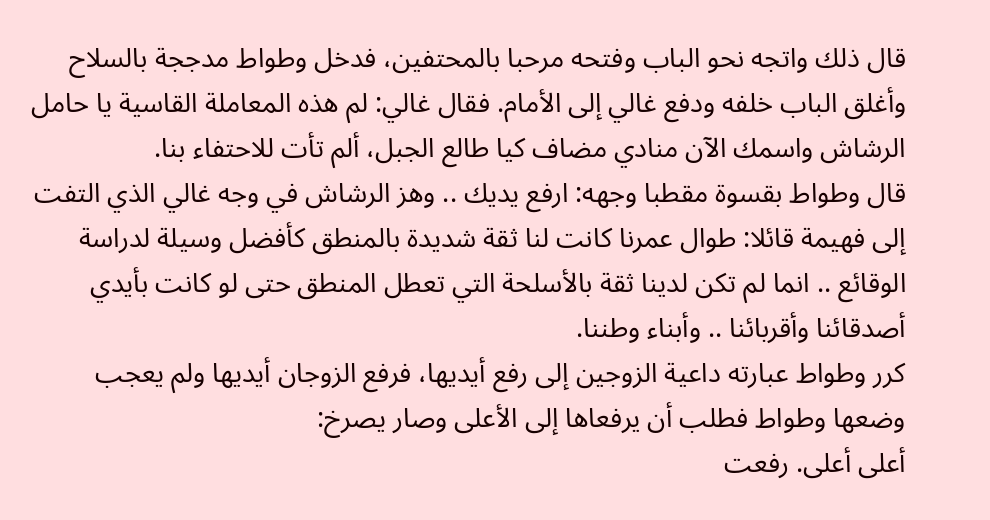قال ذلك واتجه نحو الباب وفتحه مرحبا بالمحتفين، فدخل وطواط مدججة بالسلاح وأغلق الباب خلفه ودفع غالي إلى الأمام. فقال غالي: لم هذه المعاملة القاسية يا حامل الرشاش واسمك الآن منادي مضاف کيا طالع الجبل، ألم تأت للاحتفاء بنا.
قال وطواط بقسوة مقطبا وجهه: ارفع يديك .. وهز الرشاش في وجه غالي الذي التفت إلى فهيمة قائلا: طوال عمرنا كانت لنا ثقة شديدة بالمنطق كأفضل وسيلة لدراسة الوقائع .. انما لم تكن لدينا ثقة بالأسلحة التي تعطل المنطق حتى لو كانت بأيدي أصدقائنا وأقربائنا .. وأبناء وطننا.
کرر وطواط عبارته داعية الزوجين إلى رفع أيديها، فرفع الزوجان أيديها ولم يعجب وضعها وطواط فطلب أن يرفعاها إلى الأعلى وصار يصرخ:
أعلى أعلى. رفعت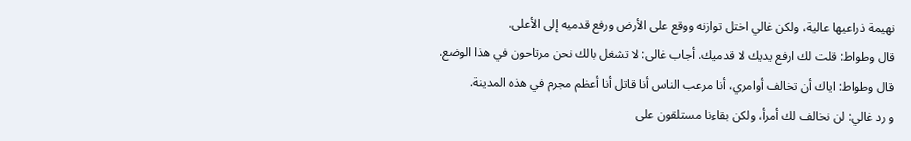نهيمة ذراعيها عالية، ولكن غالي اختل توازنه ووقع على الأرض ورفع قدميه إلى الأعلى.
قال وطواط: قلت لك ارفع يديك لا قدميك. أجاب غالى: لا تشغل بالك نحن مرتاحون في هذا الوضع.
قال وطواط: اياك أن تخالف أوامري، أنا مرعب الناس أنا قاتل أنا أعظم مجرم في هذه المدينة.
و رد غالي: لن نخالف لك أمرأ، ولكن بقاءنا مستلقون على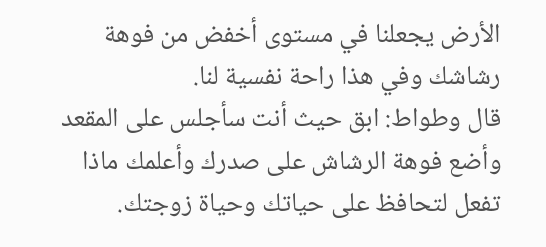الأرض يجعلنا في مستوى أخفض من فوهة رشاشك وفي هذا راحة نفسية لنا.
قال وطواط: ابق حيث أنت سأجلس على المقعد وأضع فوهة الرشاش على صدرك وأعلمك ماذا تفعل لتحافظ على حياتك وحياة زوجتك.